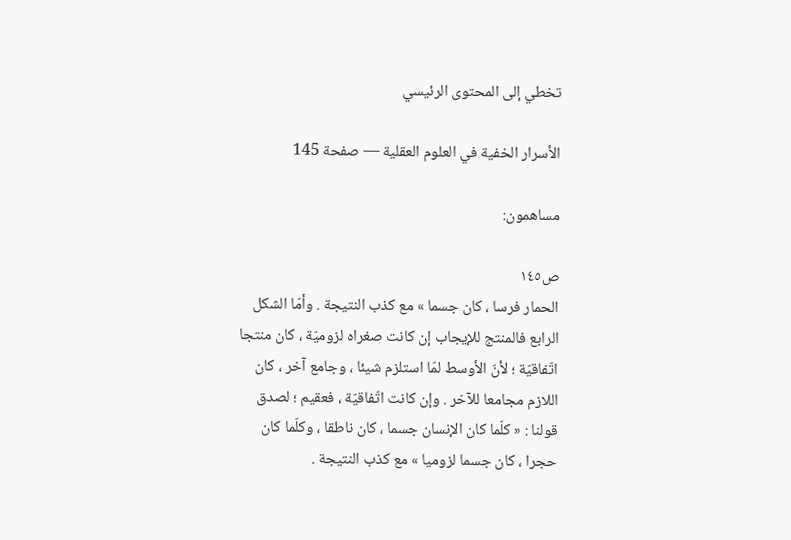تخطي إلى المحتوى الرئيسي

الأسرار الخفية في العلوم العقلية — صفحة 145

مساهمون:

ص١٤٥
الحمار فرسا ، كان جسما » مع كذب النتيجة . وأمّا الشكل الرابع فالمنتج للإيجاب إن كانت صغراه لزوميّة ، كان منتجا اتّفاقيّة ؛ لأنّ الأوسط لمّا استلزم شيئا ، وجامع آخر ، كان اللازم مجامعا للآخر . وإن كانت اتّفاقيّة ، فعقيم ؛ لصدق قولنا : « كلّما كان الإنسان جسما ، كان ناطقا ، وكلّما كان حجرا ، كان جسما لزوميا » مع كذب النتيجة .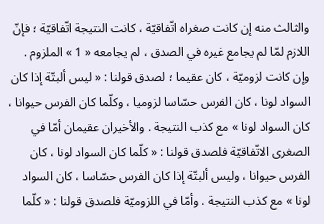والثالث منه إن كانت صغراه اتّفاقيّة ، كانت النتيجة اتّفاقيّة ؛ فإنّ اللازم لمّا لم يجامع غيره في الصدق ، لم يجامعه « 1 » الملزوم . وإن كانت لزوميّة ، كان عقيما ؛ لصدق قولنا : « ليس ألبتّة إذا كان السواد لونا ، كان الفرس حسّاسا لزوميا ، وكلّما كان الفرس حيوانا ، كان السواد لونا » مع كذب النتيجة . والأخيران عقيمان أمّا في الصغرى الاتّفاقيّة فلصدق قولنا : « كلّما كان السواد لونا ، كان الفرس حيوانا ، وليس ألبتّة إذا كان الفرس حسّاسا ، كان السواد لونا » مع كذب النتيجة . وأمّا في اللزوميّة فلصدق قولنا : « كلّما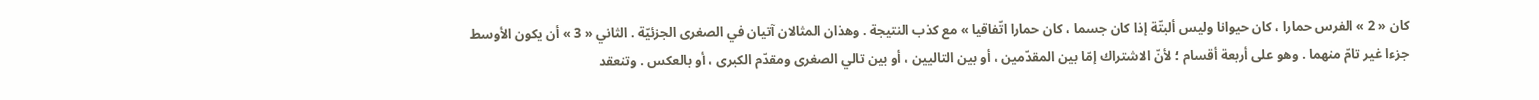كان « 2 » الفرس حمارا ، كان حيوانا وليس ألبتّة إذا كان جسما ، كان حمارا اتّفاقيا » مع كذب النتيجة . وهذان المثالان آتيان في الصغرى الجزئيّة . الثاني « 3 » أن يكون الأوسط جزءا غير تامّ منهما . وهو على أربعة أقسام ؛ لأنّ الاشتراك إمّا بين المقدّمين ، أو بين التاليين ، أو بين تالي الصغرى ومقدّم الكبرى ، أو بالعكس . وتنعقد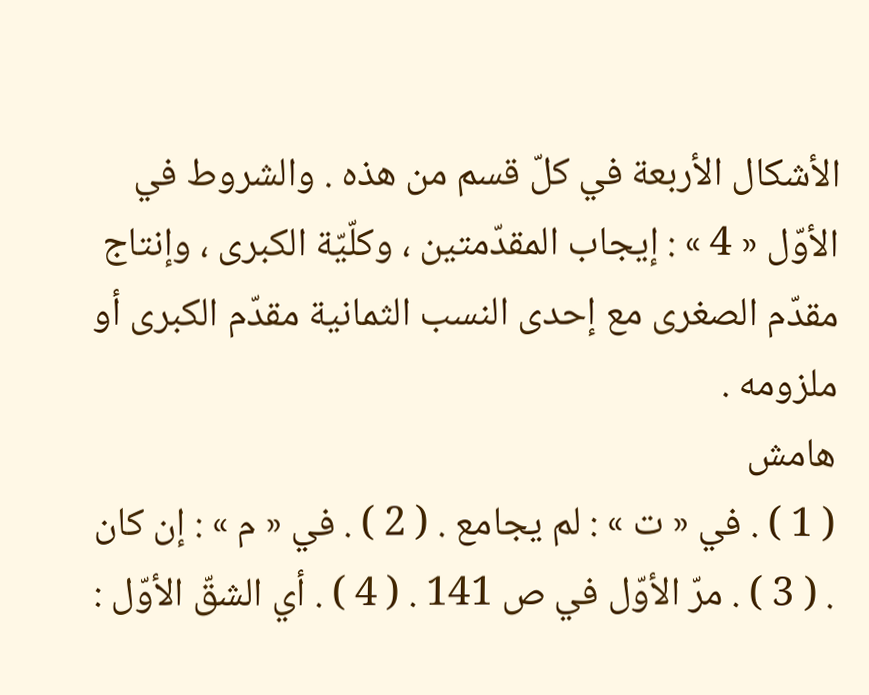الأشكال الأربعة في كلّ قسم من هذه . والشروط في الأوّل « 4 » : إيجاب المقدّمتين ، وكلّيّة الكبرى ، وإنتاج مقدّم الصغرى مع إحدى النسب الثمانية مقدّم الكبرى أو ملزومه .
هامش
( 1 ) . في « ت » : لم يجامع . ( 2 ) . في « م » : إن كان . ( 3 ) . مرّ الأوّل في ص 141 . ( 4 ) . أي الشقّ الأوّل :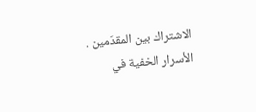الاشتراك بين المقدّمين .
الأسرار الخفية في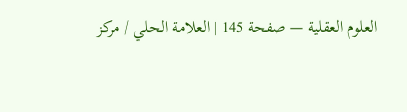العلوم العقلية — صفحة 145 | العلامة الحلي / مركز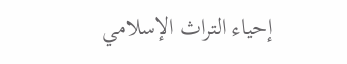إحياء التراث الإسلامي